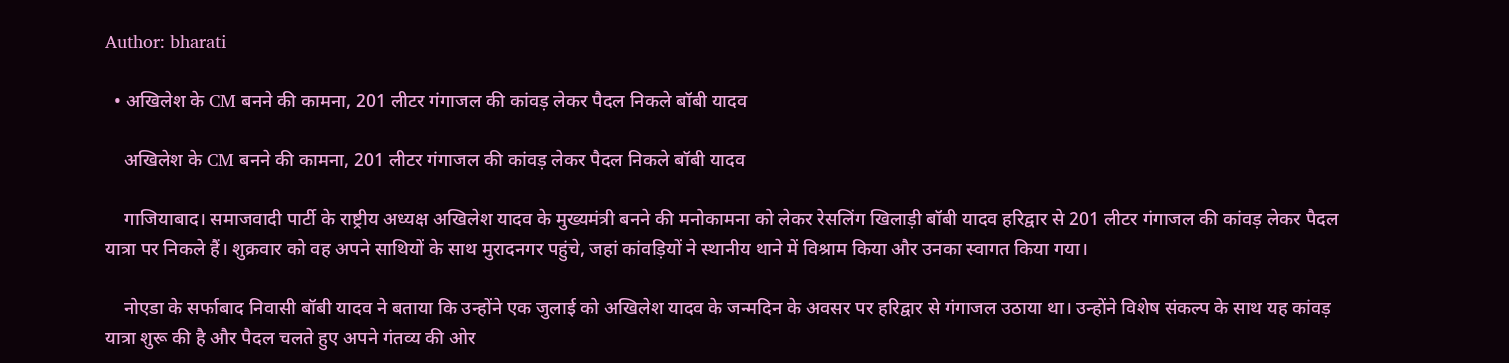Author: bharati

  • अखिलेश के CM बनने की कामना, 201 लीटर गंगाजल की कांवड़ लेकर पैदल निकले बॉबी यादव

    अखिलेश के CM बनने की कामना, 201 लीटर गंगाजल की कांवड़ लेकर पैदल निकले बॉबी यादव

    गाजियाबाद। समाजवादी पार्टी के राष्ट्रीय अध्यक्ष अखिलेश यादव के मुख्यमंत्री बनने की मनोकामना को लेकर रेसलिंग खिलाड़ी बॉबी यादव हरिद्वार से 201 लीटर गंगाजल की कांवड़ लेकर पैदल यात्रा पर निकले हैं। शुक्रवार को वह अपने साथियों के साथ मुरादनगर पहुंचे, जहां कांवड़ियों ने स्थानीय थाने में विश्राम किया और उनका स्वागत किया गया।

    नोएडा के सर्फाबाद निवासी बॉबी यादव ने बताया कि उन्होंने एक जुलाई को अखिलेश यादव के जन्मदिन के अवसर पर हरिद्वार से गंगाजल उठाया था। उन्होंने विशेष संकल्प के साथ यह कांवड़ यात्रा शुरू की है और पैदल चलते हुए अपने गंतव्य की ओर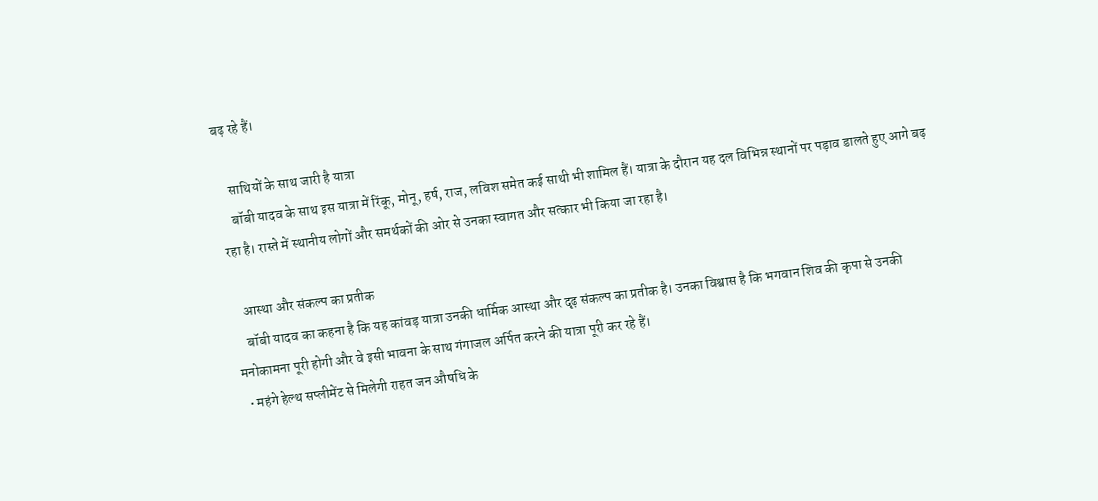बढ़ रहे हैं।

    साथियों के साथ जारी है यात्रा
    बॉबी यादव के साथ इस यात्रा में रिंकू, मोनू, हर्ष, राज, लविश समेत कई साथी भी शामिल हैं। यात्रा के दौरान यह दल विभिन्न स्थानों पर पड़ाव डालते हुए आगे बढ़ रहा है। रास्ते में स्थानीय लोगों और समर्थकों की ओर से उनका स्वागत और सत्कार भी किया जा रहा है।

    आस्था और संकल्प का प्रतीक
    बॉबी यादव का कहना है कि यह कांवड़ यात्रा उनकी धार्मिक आस्था और दृढ़ संकल्प का प्रतीक है। उनका विश्वास है कि भगवान शिव की कृपा से उनकी मनोकामना पूरी होगी और वे इसी भावना के साथ गंगाजल अर्पित करने की यात्रा पूरी कर रहे हैं।
  • महंगे हेल्थ सप्लीमेंट से मिलेगी राहत जन औषधि के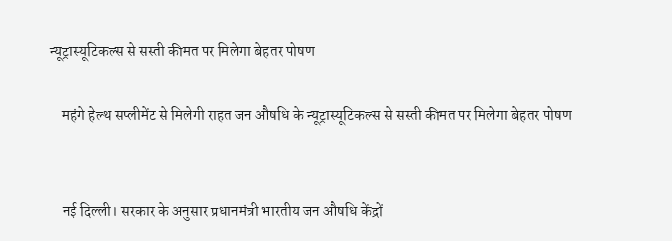न्यूट्रास्यूटिकल्स से सस्ती कीमत पर मिलेगा बेहतर पोषण

    महंगे हेल्थ सप्लीमेंट से मिलेगी राहत जन औषधि के न्यूट्रास्यूटिकल्स से सस्ती कीमत पर मिलेगा बेहतर पोषण


    नई दिल्ली। सरकार के अनुसार प्रधानमंत्री भारतीय जन औषधि केंद्रों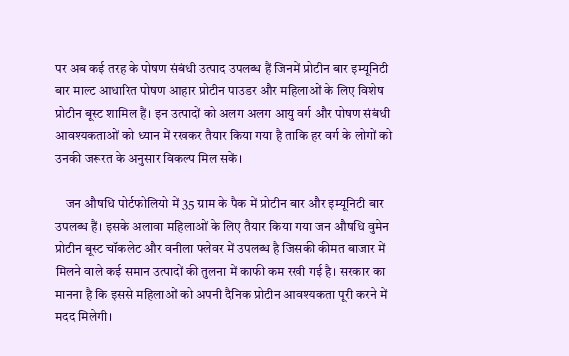पर अब कई तरह के पोषण संबंधी उत्पाद उपलब्ध हैं जिनमें प्रोटीन बार इम्यूनिटी बार माल्ट आधारित पोषण आहार प्रोटीन पाउडर और महिलाओं के लिए विशेष प्रोटीन बूस्ट शामिल हैं। इन उत्पादों को अलग अलग आयु वर्ग और पोषण संबंधी आवश्यकताओं को ध्यान में रखकर तैयार किया गया है ताकि हर वर्ग के लोगों को उनकी जरूरत के अनुसार विकल्प मिल सकें।

    जन औषधि पोर्टफोलियो में 35 ग्राम के पैक में प्रोटीन बार और इम्यूनिटी बार उपलब्ध हैं। इसके अलावा महिलाओं के लिए तैयार किया गया जन औषधि वुमेन प्रोटीन बूस्ट चॉकलेट और वनीला फ्लेवर में उपलब्ध है जिसकी कीमत बाजार में मिलने वाले कई समान उत्पादों की तुलना में काफी कम रखी गई है। सरकार का मानना है कि इससे महिलाओं को अपनी दैनिक प्रोटीन आवश्यकता पूरी करने में मदद मिलेगी।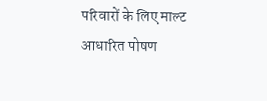परिवारों के लिए माल्ट आधारित पोषण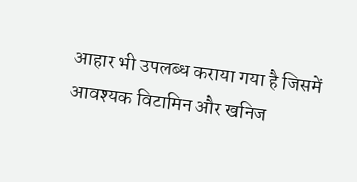आहार भी उपलब्ध कराया गया है जिसमें आवश्यक विटामिन और खनिज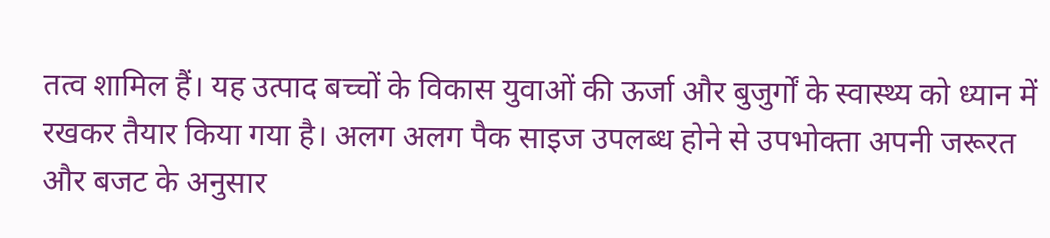तत्व शामिल हैं। यह उत्पाद बच्चों के विकास युवाओं की ऊर्जा और बुजुर्गों के स्वास्थ्य को ध्यान में रखकर तैयार किया गया है। अलग अलग पैक साइज उपलब्ध होने से उपभोक्ता अपनी जरूरत और बजट के अनुसार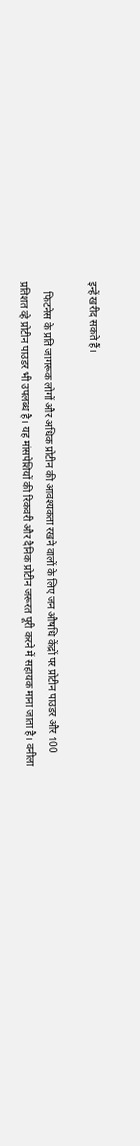इन्हें खरीद सकते हैं।

    फिटनेस के प्रति जागरूक लोगों और अधिक प्रोटीन की आवश्यकता रखने वालों के लिए जन औषधि केंद्रों पर प्रोटीन पाउडर और 100 प्रतिशत व्हे प्रोटीन पाउडर भी उपलब्ध है। यह मांसपेशियों की रिकवरी और दैनिक प्रोटीन जरूरत पूरी करने में सहायक माना जाता है। वनीला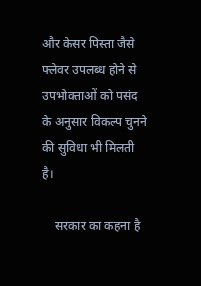और केसर पिस्ता जैसे फ्लेवर उपलब्ध होने से उपभोक्ताओं को पसंद के अनुसार विकल्प चुनने की सुविधा भी मिलती है।

    सरकार का कहना है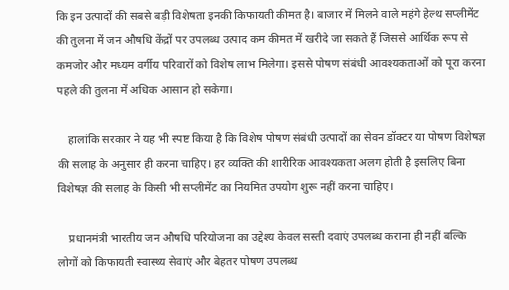कि इन उत्पादों की सबसे बड़ी विशेषता इनकी किफायती कीमत है। बाजार में मिलने वाले महंगे हेल्थ सप्लीमेंट की तुलना में जन औषधि केंद्रों पर उपलब्ध उत्पाद कम कीमत में खरीदे जा सकते हैं जिससे आर्थिक रूप से कमजोर और मध्यम वर्गीय परिवारों को विशेष लाभ मिलेगा। इससे पोषण संबंधी आवश्यकताओं को पूरा करना पहले की तुलना में अधिक आसान हो सकेगा।

    हालांकि सरकार ने यह भी स्पष्ट किया है कि विशेष पोषण संबंधी उत्पादों का सेवन डॉक्टर या पोषण विशेषज्ञ की सलाह के अनुसार ही करना चाहिए। हर व्यक्ति की शारीरिक आवश्यकता अलग होती है इसलिए बिना विशेषज्ञ की सलाह के किसी भी सप्लीमेंट का नियमित उपयोग शुरू नहीं करना चाहिए।

    प्रधानमंत्री भारतीय जन औषधि परियोजना का उद्देश्य केवल सस्ती दवाएं उपलब्ध कराना ही नहीं बल्कि लोगों को किफायती स्वास्थ्य सेवाएं और बेहतर पोषण उपलब्ध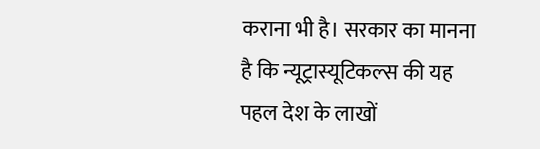कराना भी है। सरकार का मानना है कि न्यूट्रास्यूटिकल्स की यह पहल देश के लाखों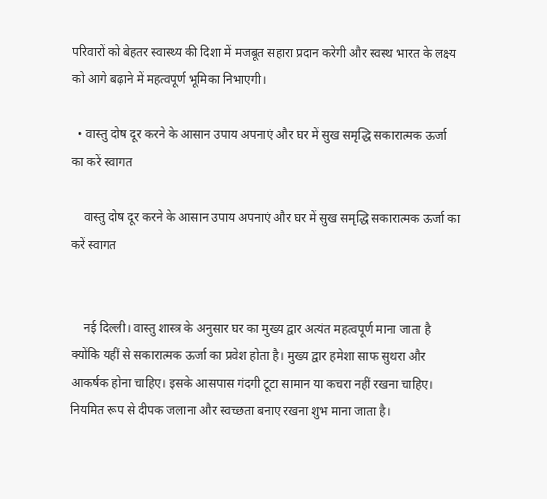परिवारों को बेहतर स्वास्थ्य की दिशा में मजबूत सहारा प्रदान करेगी और स्वस्थ भारत के लक्ष्य को आगे बढ़ाने में महत्वपूर्ण भूमिका निभाएगी।

  • वास्तु दोष दूर करने के आसान उपाय अपनाएं और घर में सुख समृद्धि सकारात्मक ऊर्जा का करें स्वागत

    वास्तु दोष दूर करने के आसान उपाय अपनाएं और घर में सुख समृद्धि सकारात्मक ऊर्जा का करें स्वागत


    नई दिल्ली। वास्तु शास्त्र के अनुसार घर का मुख्य द्वार अत्यंत महत्वपूर्ण माना जाता है क्योंकि यहीं से सकारात्मक ऊर्जा का प्रवेश होता है। मुख्य द्वार हमेशा साफ सुथरा और आकर्षक होना चाहिए। इसके आसपास गंदगी टूटा सामान या कचरा नहीं रखना चाहिए। नियमित रूप से दीपक जलाना और स्वच्छता बनाए रखना शुभ माना जाता है।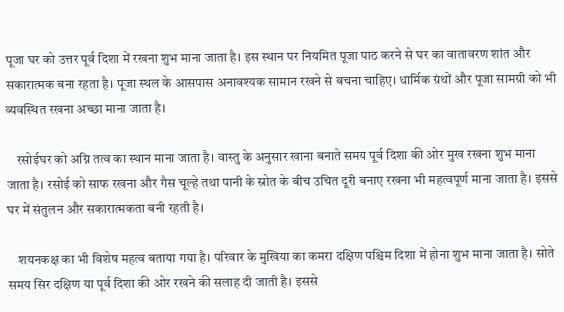पूजा घर को उत्तर पूर्व दिशा में रखना शुभ माना जाता है। इस स्थान पर नियमित पूजा पाठ करने से घर का वातावरण शांत और सकारात्मक बना रहता है। पूजा स्थल के आसपास अनावश्यक सामान रखने से बचना चाहिए। धार्मिक ग्रंथों और पूजा सामग्री को भी व्यवस्थित रखना अच्छा माना जाता है।

    रसोईघर को अग्नि तत्व का स्थान माना जाता है। वास्तु के अनुसार खाना बनाते समय पूर्व दिशा की ओर मुख रखना शुभ माना जाता है। रसोई को साफ रखना और गैस चूल्हे तथा पानी के स्रोत के बीच उचित दूरी बनाए रखना भी महत्वपूर्ण माना जाता है। इससे घर में संतुलन और सकारात्मकता बनी रहती है।

    शयनकक्ष का भी विशेष महत्व बताया गया है। परिवार के मुखिया का कमरा दक्षिण पश्चिम दिशा में होना शुभ माना जाता है। सोते समय सिर दक्षिण या पूर्व दिशा की ओर रखने की सलाह दी जाती है। इससे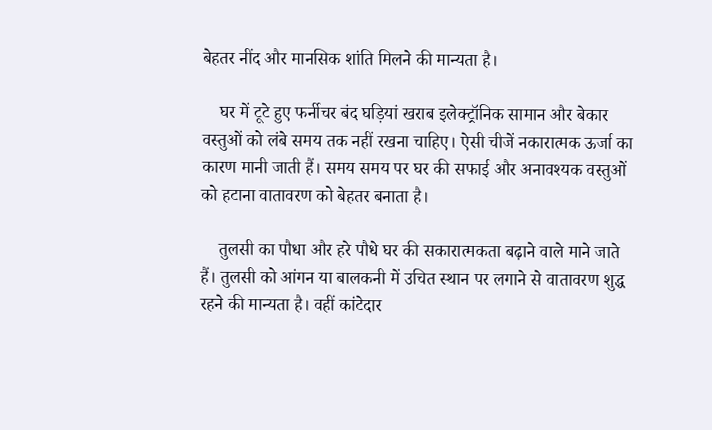बेहतर नींद और मानसिक शांति मिलने की मान्यता है।

    घर में टूटे हुए फर्नीचर बंद घड़ियां खराब इलेक्ट्रॉनिक सामान और बेकार वस्तुओं को लंबे समय तक नहीं रखना चाहिए। ऐसी चीजें नकारात्मक ऊर्जा का कारण मानी जाती हैं। समय समय पर घर की सफाई और अनावश्यक वस्तुओं को हटाना वातावरण को बेहतर बनाता है।

    तुलसी का पौधा और हरे पौधे घर की सकारात्मकता बढ़ाने वाले माने जाते हैं। तुलसी को आंगन या बालकनी में उचित स्थान पर लगाने से वातावरण शुद्ध रहने की मान्यता है। वहीं कांटेदार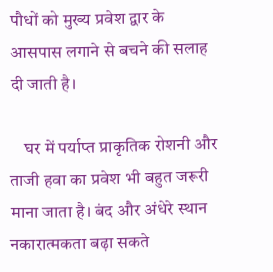पौधों को मुख्य प्रवेश द्वार के आसपास लगाने से बचने की सलाह दी जाती है।

    घर में पर्याप्त प्राकृतिक रोशनी और ताजी हवा का प्रवेश भी बहुत जरूरी माना जाता है। बंद और अंधेरे स्थान नकारात्मकता बढ़ा सकते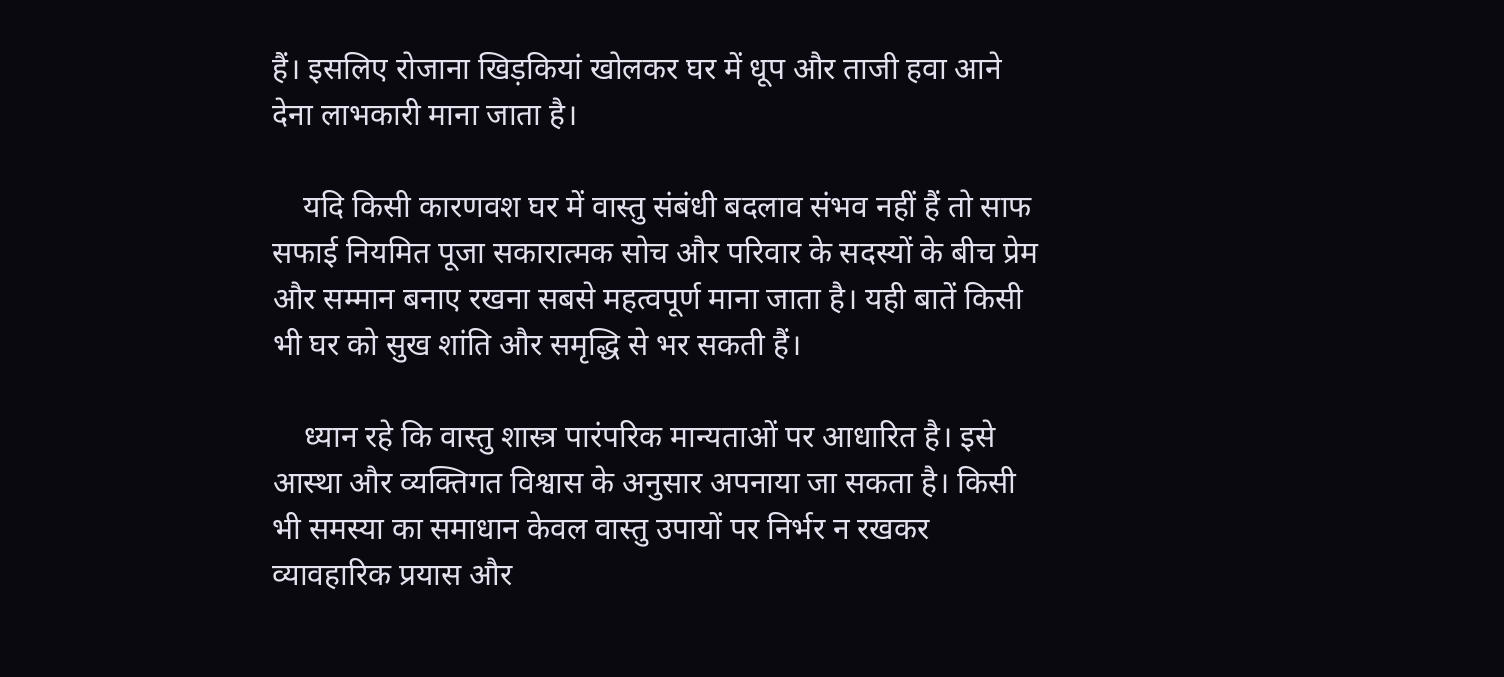हैं। इसलिए रोजाना खिड़कियां खोलकर घर में धूप और ताजी हवा आने देना लाभकारी माना जाता है।

    यदि किसी कारणवश घर में वास्तु संबंधी बदलाव संभव नहीं हैं तो साफ सफाई नियमित पूजा सकारात्मक सोच और परिवार के सदस्यों के बीच प्रेम और सम्मान बनाए रखना सबसे महत्वपूर्ण माना जाता है। यही बातें किसी भी घर को सुख शांति और समृद्धि से भर सकती हैं।

    ध्यान रहे कि वास्तु शास्त्र पारंपरिक मान्यताओं पर आधारित है। इसे आस्था और व्यक्तिगत विश्वास के अनुसार अपनाया जा सकता है। किसी भी समस्या का समाधान केवल वास्तु उपायों पर निर्भर न रखकर व्यावहारिक प्रयास और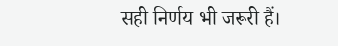सही निर्णय भी जरूरी हैं।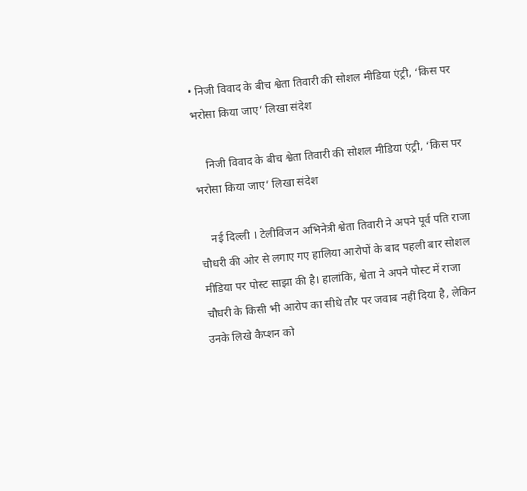• निजी विवाद के बीच श्वेता तिवारी की सोशल मीडिया एंट्री, ‘किस पर भरोसा किया जाए’ लिखा संदेश

    निजी विवाद के बीच श्वेता तिवारी की सोशल मीडिया एंट्री, ‘किस पर भरोसा किया जाए’ लिखा संदेश

    नई दिल्ली । टेलीविजन अभिनेत्री श्वेता तिवारी ने अपने पूर्व पति राजा चौधरी की ओर से लगाए गए हालिया आरोपों के बाद पहली बार सोशल मीडिया पर पोस्ट साझा की है। हालांकि, श्वेता ने अपने पोस्ट में राजा चौधरी के किसी भी आरोप का सीधे तौर पर जवाब नहीं दिया है, लेकिन उनके लिखे कैप्शन को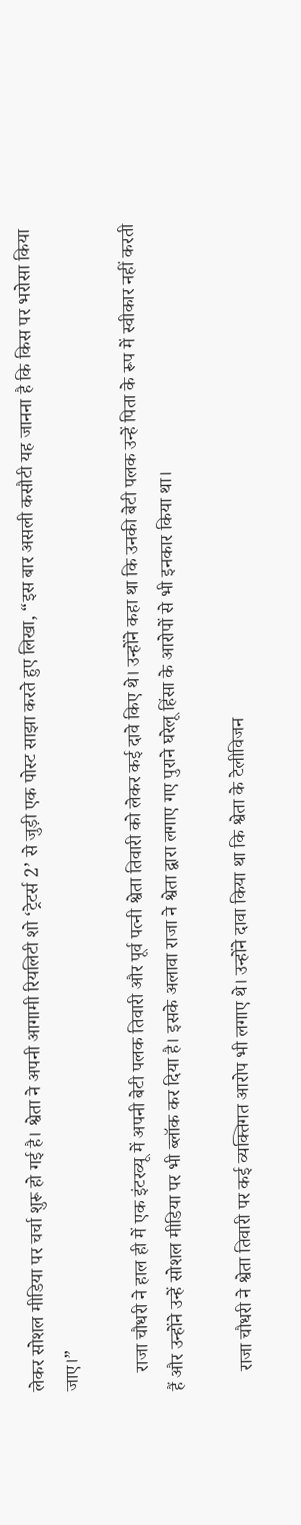लेकर सोशल मीडिया पर चर्चा शुरू हो गई है। श्वेता ने अपनी आगामी रियलिटी शो ‘ट्रेटर्स 2’ से जुड़ी एक पोस्ट साझा करते हुए लिखा, “इस बार असली कसौटी यह जानना है कि किस पर भरोसा किया जाए।”

    राजा चौधरी ने हाल ही में एक इंटरव्यू में अपनी बेटी पलक तिवारी और पूर्व पत्नी श्वेता तिवारी को लेकर कई दावे किए थे। उन्होंने कहा था कि उनकी बेटी पलक उन्हें पिता के रूप में स्वीकार नहीं करती हैं और उन्होंने उन्हें सोशल मीडिया पर भी ब्लॉक कर दिया है। इसके अलावा राजा ने श्वेता द्वारा लगाए गए पुराने घरेलू हिंसा के आरोपों से भी इनकार किया था।

    राजा चौधरी ने श्वेता तिवारी पर कई व्यक्तिगत आरोप भी लगाए थे। उन्होंने दावा किया था कि श्वेता के टेलीविजन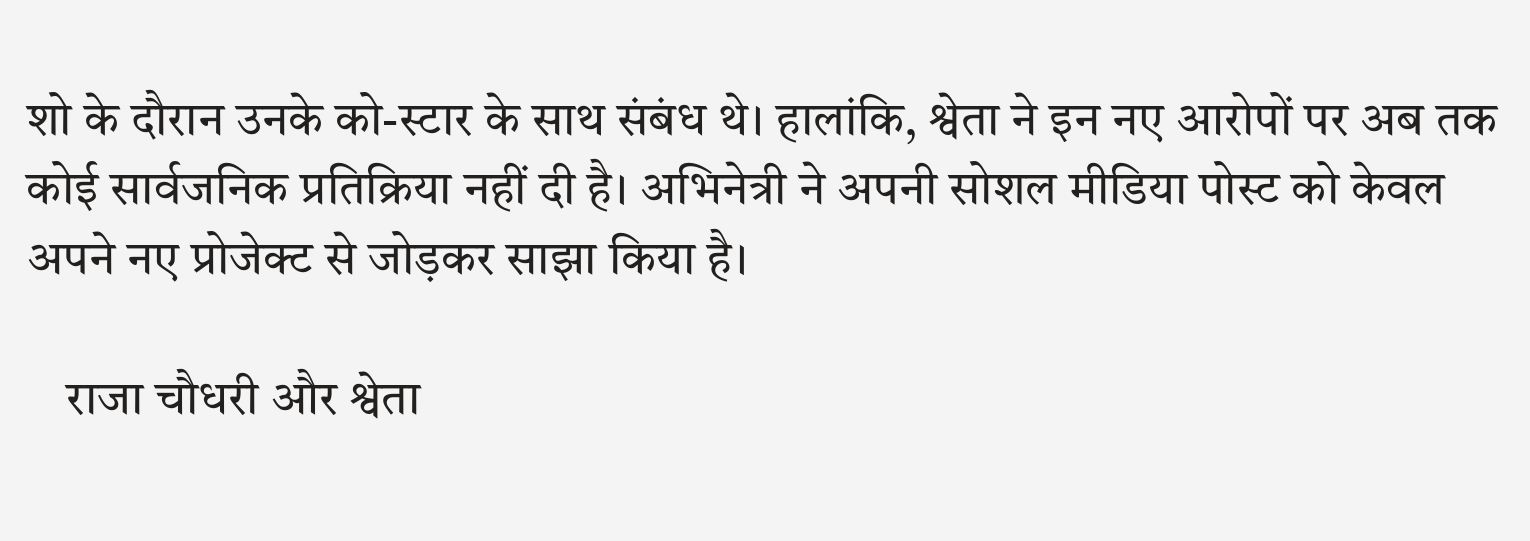शो के दौरान उनके को-स्टार के साथ संबंध थे। हालांकि, श्वेता ने इन नए आरोपों पर अब तक कोई सार्वजनिक प्रतिक्रिया नहीं दी है। अभिनेत्री ने अपनी सोशल मीडिया पोस्ट को केवल अपने नए प्रोजेक्ट से जोड़कर साझा किया है।

    राजा चौधरी और श्वेता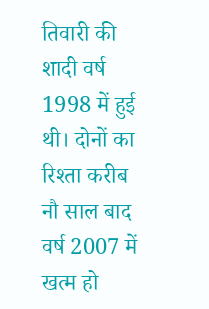तिवारी की शादी वर्ष 1998 में हुई थी। दोनों का रिश्ता करीब नौ साल बाद वर्ष 2007 में खत्म हो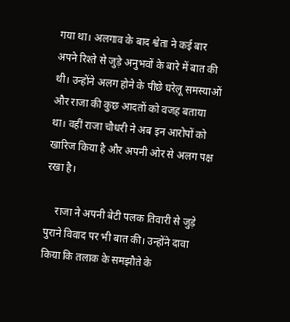गया था। अलगाव के बाद श्वेता ने कई बार अपने रिश्ते से जुड़े अनुभवों के बारे में बात की थी। उन्होंने अलग होने के पीछे घरेलू समस्याओं और राजा की कुछ आदतों को वजह बताया था। वहीं राजा चौधरी ने अब इन आरोपों को खारिज किया है और अपनी ओर से अलग पक्ष रखा है।

    राजा ने अपनी बेटी पलक तिवारी से जुड़े पुराने विवाद पर भी बात की। उन्होंने दावा किया कि तलाक के समझौते के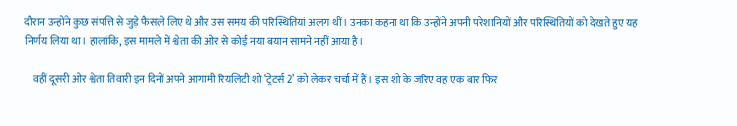दौरान उन्होंने कुछ संपत्ति से जुड़े फैसले लिए थे और उस समय की परिस्थितियां अलग थीं। उनका कहना था कि उन्होंने अपनी परेशानियों और परिस्थितियों को देखते हुए यह निर्णय लिया था। हालांकि, इस मामले में श्वेता की ओर से कोई नया बयान सामने नहीं आया है।

    वहीं दूसरी ओर श्वेता तिवारी इन दिनों अपने आगामी रियलिटी शो ‘ट्रेटर्स 2’ को लेकर चर्चा में हैं। इस शो के जरिए वह एक बार फिर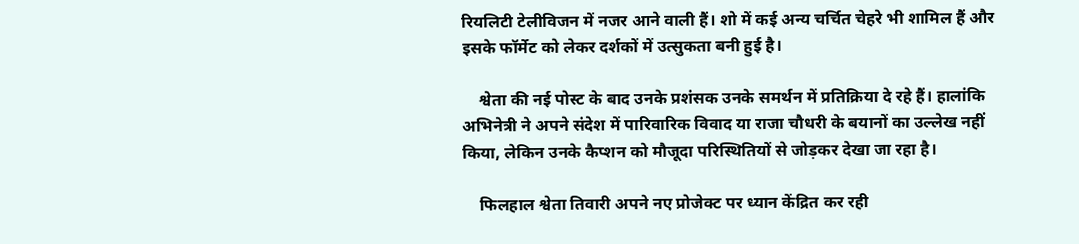रियलिटी टेलीविजन में नजर आने वाली हैं। शो में कई अन्य चर्चित चेहरे भी शामिल हैं और इसके फॉर्मेट को लेकर दर्शकों में उत्सुकता बनी हुई है।

    श्वेता की नई पोस्ट के बाद उनके प्रशंसक उनके समर्थन में प्रतिक्रिया दे रहे हैं। हालांकि अभिनेत्री ने अपने संदेश में पारिवारिक विवाद या राजा चौधरी के बयानों का उल्लेख नहीं किया, लेकिन उनके कैप्शन को मौजूदा परिस्थितियों से जोड़कर देखा जा रहा है।

    फिलहाल श्वेता तिवारी अपने नए प्रोजेक्ट पर ध्यान केंद्रित कर रही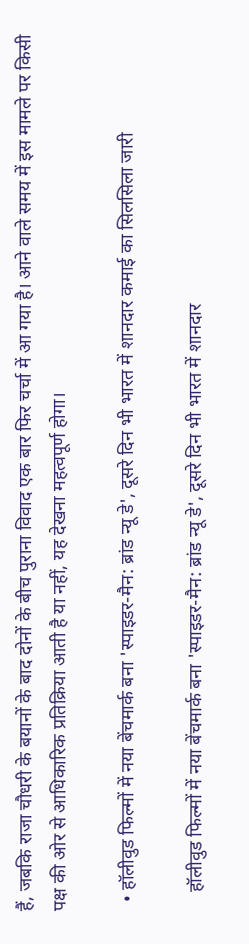हैं, जबकि राजा चौधरी के बयानों के बाद दोनों के बीच पुराना विवाद एक बार फिर चर्चा में आ गया है। आने वाले समय में इस मामले पर किसी पक्ष की ओर से आधिकारिक प्रतिक्रिया आती है या नहीं, यह देखना महत्वपूर्ण होगा।

  • हॉलीवुड फिल्मों में नया बेंचमार्क बना 'स्पाइडर-मैन: ब्रांड न्यू डे', दूसरे दिन भी भारत में शानदार कमाई का सिलसिला जारी

    हॉलीवुड फिल्मों में नया बेंचमार्क बना 'स्पाइडर-मैन: ब्रांड न्यू डे', दूसरे दिन भी भारत में शानदार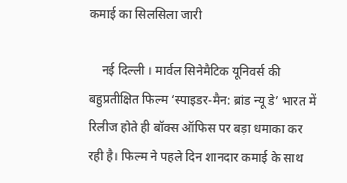कमाई का सिलसिला जारी

    नई दिल्ली । मार्वल सिनेमैटिक यूनिवर्स की बहुप्रतीक्षित फिल्म ‘स्पाइडर-मैन: ब्रांड न्यू डे’ भारत में रिलीज होते ही बॉक्स ऑफिस पर बड़ा धमाका कर रही है। फिल्म ने पहले दिन शानदार कमाई के साथ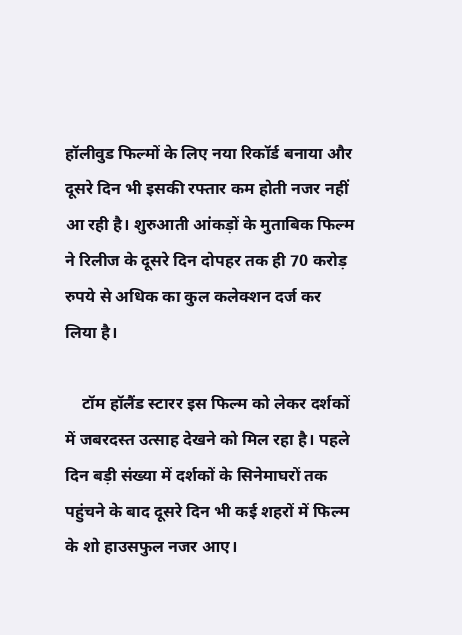हॉलीवुड फिल्मों के लिए नया रिकॉर्ड बनाया और दूसरे दिन भी इसकी रफ्तार कम होती नजर नहीं आ रही है। शुरुआती आंकड़ों के मुताबिक फिल्म ने रिलीज के दूसरे दिन दोपहर तक ही 70 करोड़ रुपये से अधिक का कुल कलेक्शन दर्ज कर लिया है।

    टॉम हॉलैंड स्टारर इस फिल्म को लेकर दर्शकों में जबरदस्त उत्साह देखने को मिल रहा है। पहले दिन बड़ी संख्या में दर्शकों के सिनेमाघरों तक पहुंचने के बाद दूसरे दिन भी कई शहरों में फिल्म के शो हाउसफुल नजर आए।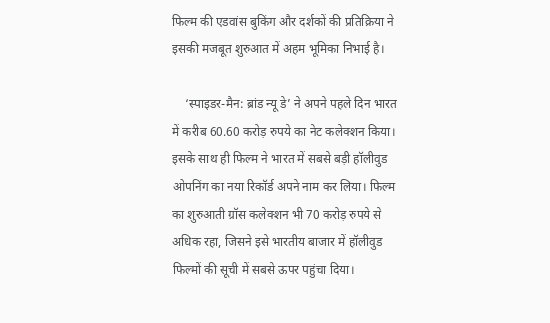फिल्म की एडवांस बुकिंग और दर्शकों की प्रतिक्रिया ने इसकी मजबूत शुरुआत में अहम भूमिका निभाई है।

    ‘स्पाइडर-मैन: ब्रांड न्यू डे’ ने अपने पहले दिन भारत में करीब 60.60 करोड़ रुपये का नेट कलेक्शन किया। इसके साथ ही फिल्म ने भारत में सबसे बड़ी हॉलीवुड ओपनिंग का नया रिकॉर्ड अपने नाम कर लिया। फिल्म का शुरुआती ग्रॉस कलेक्शन भी 70 करोड़ रुपये से अधिक रहा, जिसने इसे भारतीय बाजार में हॉलीवुड फिल्मों की सूची में सबसे ऊपर पहुंचा दिया।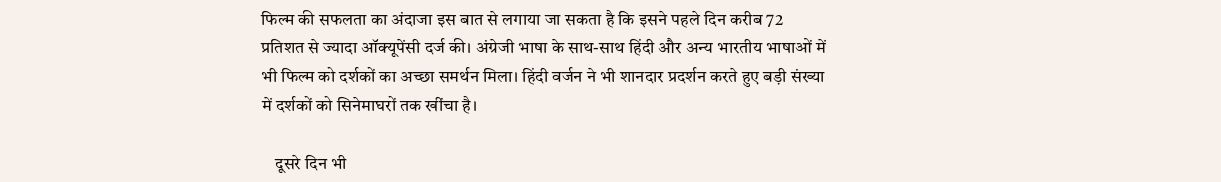फिल्म की सफलता का अंदाजा इस बात से लगाया जा सकता है कि इसने पहले दिन करीब 72 प्रतिशत से ज्यादा ऑक्यूपेंसी दर्ज की। अंग्रेजी भाषा के साथ-साथ हिंदी और अन्य भारतीय भाषाओं में भी फिल्म को दर्शकों का अच्छा समर्थन मिला। हिंदी वर्जन ने भी शानदार प्रदर्शन करते हुए बड़ी संख्या में दर्शकों को सिनेमाघरों तक खींचा है।

    दूसरे दिन भी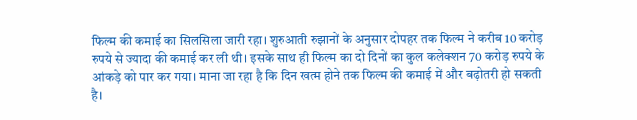फिल्म की कमाई का सिलसिला जारी रहा। शुरुआती रुझानों के अनुसार दोपहर तक फिल्म ने करीब 10 करोड़ रुपये से ज्यादा की कमाई कर ली थी। इसके साथ ही फिल्म का दो दिनों का कुल कलेक्शन 70 करोड़ रुपये के आंकड़े को पार कर गया। माना जा रहा है कि दिन खत्म होने तक फिल्म की कमाई में और बढ़ोतरी हो सकती है।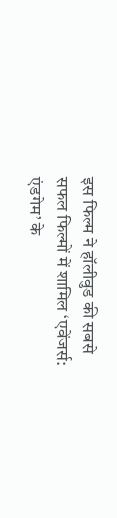इस फिल्म ने हॉलीवुड की सबसे सफल फिल्मों में शामिल ‘एवेंजर्स: एंडगेम’ के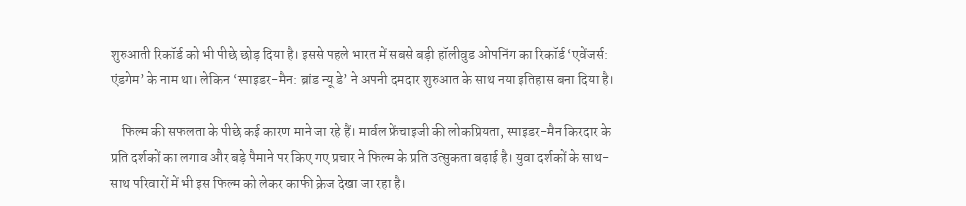शुरुआती रिकॉर्ड को भी पीछे छोड़ दिया है। इससे पहले भारत में सबसे बड़ी हॉलीवुड ओपनिंग का रिकॉर्ड ‘एवेंजर्स: एंडगेम’ के नाम था। लेकिन ‘स्पाइडर-मैन: ब्रांड न्यू डे’ ने अपनी दमदार शुरुआत के साथ नया इतिहास बना दिया है।

    फिल्म की सफलता के पीछे कई कारण माने जा रहे हैं। मार्वल फ्रेंचाइजी की लोकप्रियता, स्पाइडर-मैन किरदार के प्रति दर्शकों का लगाव और बड़े पैमाने पर किए गए प्रचार ने फिल्म के प्रति उत्सुकता बढ़ाई है। युवा दर्शकों के साथ-साथ परिवारों में भी इस फिल्म को लेकर काफी क्रेज देखा जा रहा है।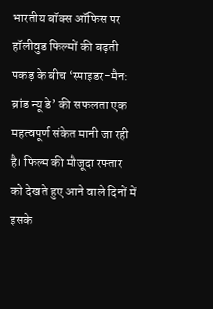भारतीय बॉक्स ऑफिस पर हॉलीवुड फिल्मों की बढ़ती पकड़ के बीच ‘स्पाइडर-मैन: ब्रांड न्यू डे’ की सफलता एक महत्वपूर्ण संकेत मानी जा रही है। फिल्म की मौजूदा रफ्तार को देखते हुए आने वाले दिनों में इसके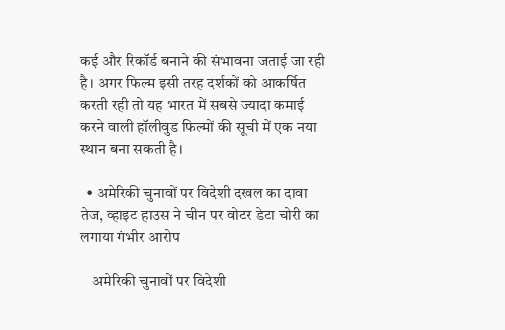कई और रिकॉर्ड बनाने की संभावना जताई जा रही है। अगर फिल्म इसी तरह दर्शकों को आकर्षित करती रही तो यह भारत में सबसे ज्यादा कमाई करने वाली हॉलीवुड फिल्मों की सूची में एक नया स्थान बना सकती है।

  • अमेरिकी चुनावों पर विदेशी दखल का दावा तेज, व्हाइट हाउस ने चीन पर वोटर डेटा चोरी का लगाया गंभीर आरोप

    अमेरिकी चुनावों पर विदेशी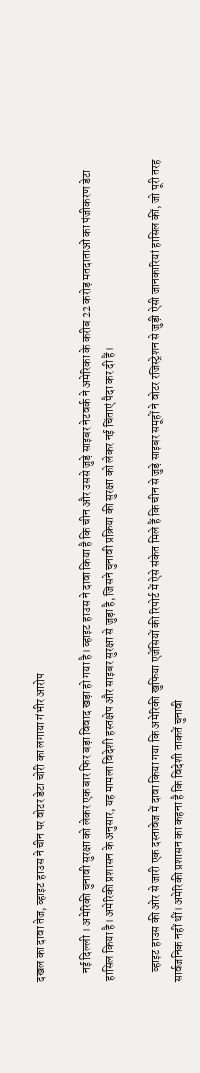दखल का दावा तेज, व्हाइट हाउस ने चीन पर वोटर डेटा चोरी का लगाया गंभीर आरोप

    नई दिल्ली । अमेरिकी चुनावी सुरक्षा को लेकर एक बार फिर बड़ा विवाद खड़ा हो गया है। व्हाइट हाउस ने दावा किया है कि चीन और उससे जुड़े साइबर नेटवर्क ने अमेरिका के करीब 22 करोड़ मतदाताओं का पंजीकरण डेटा हासिल किया है। अमेरिकी प्रशासन के अनुसार, यह मामला विदेशी हस्तक्षेप और साइबर सुरक्षा से जुड़ा है, जिसने चुनावी प्रक्रिया की सुरक्षा को लेकर नई चिंताएं पैदा कर दी हैं।

    व्हाइट हाउस की ओर से जारी एक दस्तावेज में दावा किया गया कि अमेरिकी खुफिया एजेंसियों की रिपोर्ट में ऐसे संकेत मिले हैं कि चीन से जुड़े साइबर समूहों ने वोटर रजिस्ट्रेशन से जुड़ी ऐसी जानकारियां हासिल कीं, जो पूरी तरह सार्वजनिक नहीं थीं। अमेरिकी प्रशासन का कहना है कि विदेशी ताकतें चुनावी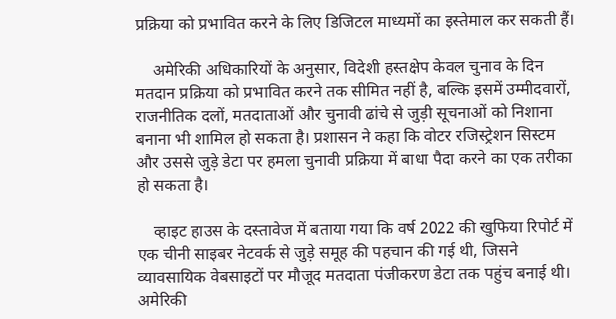प्रक्रिया को प्रभावित करने के लिए डिजिटल माध्यमों का इस्तेमाल कर सकती हैं।

    अमेरिकी अधिकारियों के अनुसार, विदेशी हस्तक्षेप केवल चुनाव के दिन मतदान प्रक्रिया को प्रभावित करने तक सीमित नहीं है, बल्कि इसमें उम्मीदवारों, राजनीतिक दलों, मतदाताओं और चुनावी ढांचे से जुड़ी सूचनाओं को निशाना बनाना भी शामिल हो सकता है। प्रशासन ने कहा कि वोटर रजिस्ट्रेशन सिस्टम और उससे जुड़े डेटा पर हमला चुनावी प्रक्रिया में बाधा पैदा करने का एक तरीका हो सकता है।

    व्हाइट हाउस के दस्तावेज में बताया गया कि वर्ष 2022 की खुफिया रिपोर्ट में एक चीनी साइबर नेटवर्क से जुड़े समूह की पहचान की गई थी, जिसने व्यावसायिक वेबसाइटों पर मौजूद मतदाता पंजीकरण डेटा तक पहुंच बनाई थी। अमेरिकी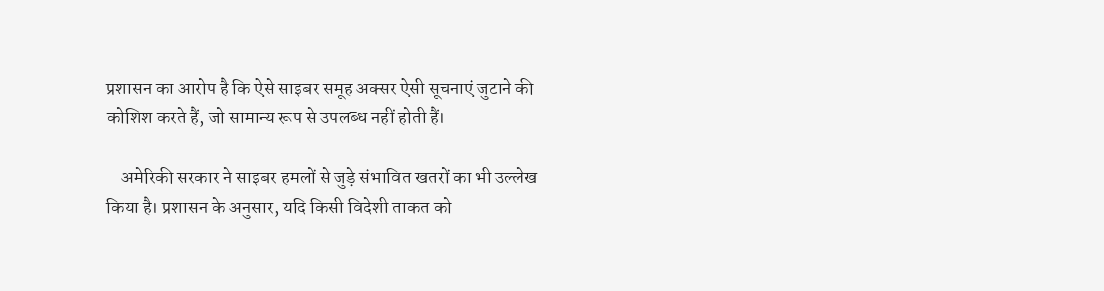प्रशासन का आरोप है कि ऐसे साइबर समूह अक्सर ऐसी सूचनाएं जुटाने की कोशिश करते हैं, जो सामान्य रूप से उपलब्ध नहीं होती हैं।

    अमेरिकी सरकार ने साइबर हमलों से जुड़े संभावित खतरों का भी उल्लेख किया है। प्रशासन के अनुसार, यदि किसी विदेशी ताकत को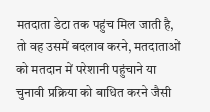मतदाता डेटा तक पहुंच मिल जाती है, तो वह उसमें बदलाव करने, मतदाताओं को मतदान में परेशानी पहुंचाने या चुनावी प्रक्रिया को बाधित करने जैसी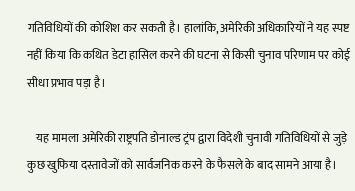गतिविधियों की कोशिश कर सकती है। हालांकि, अमेरिकी अधिकारियों ने यह स्पष्ट नहीं किया कि कथित डेटा हासिल करने की घटना से किसी चुनाव परिणाम पर कोई सीधा प्रभाव पड़ा है।

    यह मामला अमेरिकी राष्ट्रपति डोनाल्ड ट्रंप द्वारा विदेशी चुनावी गतिविधियों से जुड़े कुछ खुफिया दस्तावेजों को सार्वजनिक करने के फैसले के बाद सामने आया है।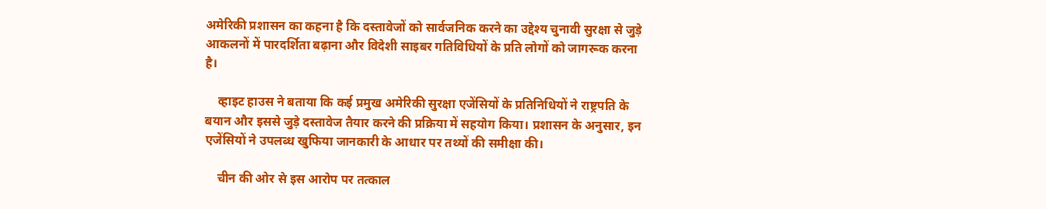अमेरिकी प्रशासन का कहना है कि दस्तावेजों को सार्वजनिक करने का उद्देश्य चुनावी सुरक्षा से जुड़े आकलनों में पारदर्शिता बढ़ाना और विदेशी साइबर गतिविधियों के प्रति लोगों को जागरूक करना है।

    व्हाइट हाउस ने बताया कि कई प्रमुख अमेरिकी सुरक्षा एजेंसियों के प्रतिनिधियों ने राष्ट्रपति के बयान और इससे जुड़े दस्तावेज तैयार करने की प्रक्रिया में सहयोग किया। प्रशासन के अनुसार, इन एजेंसियों ने उपलब्ध खुफिया जानकारी के आधार पर तथ्यों की समीक्षा की।

    चीन की ओर से इस आरोप पर तत्काल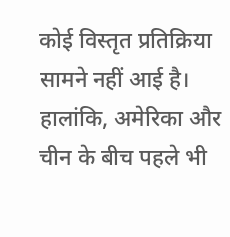कोई विस्तृत प्रतिक्रिया सामने नहीं आई है। हालांकि, अमेरिका और चीन के बीच पहले भी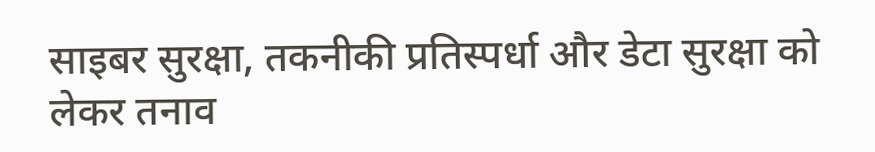साइबर सुरक्षा, तकनीकी प्रतिस्पर्धा और डेटा सुरक्षा को लेकर तनाव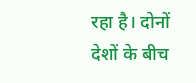रहा है। दोनों देशों के बीच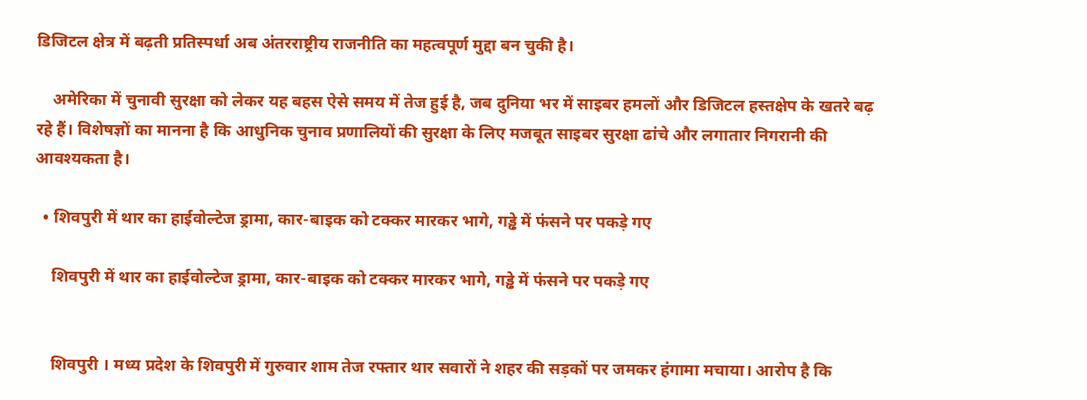डिजिटल क्षेत्र में बढ़ती प्रतिस्पर्धा अब अंतरराष्ट्रीय राजनीति का महत्वपूर्ण मुद्दा बन चुकी है।

    अमेरिका में चुनावी सुरक्षा को लेकर यह बहस ऐसे समय में तेज हुई है, जब दुनिया भर में साइबर हमलों और डिजिटल हस्तक्षेप के खतरे बढ़ रहे हैं। विशेषज्ञों का मानना है कि आधुनिक चुनाव प्रणालियों की सुरक्षा के लिए मजबूत साइबर सुरक्षा ढांचे और लगातार निगरानी की आवश्यकता है।

  • शिवपुरी में थार का हाईवोल्टेज ड्रामा, कार-बाइक को टक्कर मारकर भागे, गड्ढे में फंसने पर पकड़े गए

    शिवपुरी में थार का हाईवोल्टेज ड्रामा, कार-बाइक को टक्कर मारकर भागे, गड्ढे में फंसने पर पकड़े गए


    शिवपुरी । मध्य प्रदेश के शिवपुरी में गुरुवार शाम तेज रफ्तार थार सवारों ने शहर की सड़कों पर जमकर हंगामा मचाया। आरोप है कि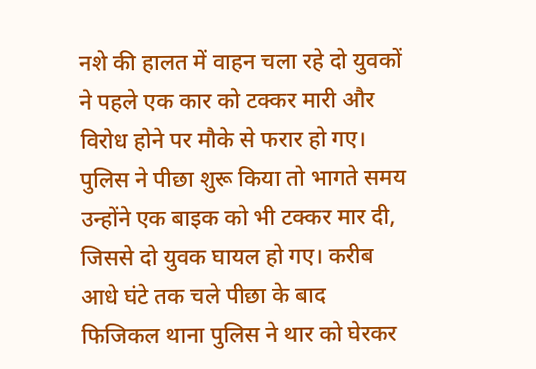नशे की हालत में वाहन चला रहे दो युवकों ने पहले एक कार को टक्कर मारी और विरोध होने पर मौके से फरार हो गए। पुलिस ने पीछा शुरू किया तो भागते समय उन्होंने एक बाइक को भी टक्कर मार दी, जिससे दो युवक घायल हो गए। करीब आधे घंटे तक चले पीछा के बाद फिजिकल थाना पुलिस ने थार को घेरकर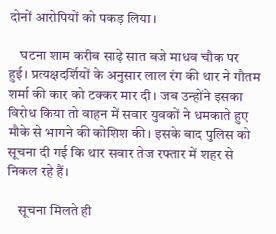दोनों आरोपियों को पकड़ लिया।

    घटना शाम करीब साढ़े सात बजे माधव चौक पर हुई। प्रत्यक्षदर्शियों के अनुसार लाल रंग की थार ने गौतम शर्मा की कार को टक्कर मार दी। जब उन्होंने इसका विरोध किया तो वाहन में सवार युवकों ने धमकाते हुए मौके से भागने की कोशिश की। इसके बाद पुलिस को सूचना दी गई कि थार सवार तेज रफ्तार में शहर से निकल रहे हैं।

    सूचना मिलते ही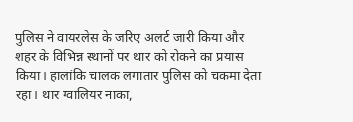पुलिस ने वायरलेस के जरिए अलर्ट जारी किया और शहर के विभिन्न स्थानों पर थार को रोकने का प्रयास किया। हालांकि चालक लगातार पुलिस को चकमा देता रहा। थार ग्वालियर नाका,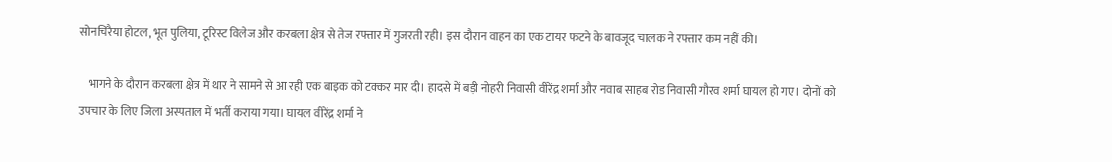सोनचिरैया होटल, भूत पुलिया, टूरिस्ट विलेज और करबला क्षेत्र से तेज रफ्तार में गुजरती रही। इस दौरान वाहन का एक टायर फटने के बावजूद चालक ने रफ्तार कम नहीं की।

    भागने के दौरान करबला क्षेत्र में थार ने सामने से आ रही एक बाइक को टक्कर मार दी। हादसे में बड़ी नोहरी निवासी वीरेंद्र शर्मा और नवाब साहब रोड निवासी गौरव शर्मा घायल हो गए। दोनों को उपचार के लिए जिला अस्पताल में भर्ती कराया गया। घायल वीरेंद्र शर्मा ने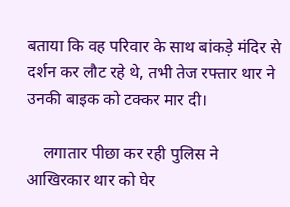बताया कि वह परिवार के साथ बांकड़े मंदिर से दर्शन कर लौट रहे थे, तभी तेज रफ्तार थार ने उनकी बाइक को टक्कर मार दी।

    लगातार पीछा कर रही पुलिस ने आखिरकार थार को घेर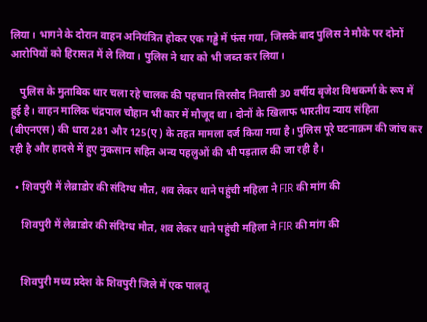लिया। भागने के दौरान वाहन अनियंत्रित होकर एक गड्ढे में फंस गया, जिसके बाद पुलिस ने मौके पर दोनों आरोपियों को हिरासत में ले लिया। पुलिस ने थार को भी जब्त कर लिया।

    पुलिस के मुताबिक थार चला रहे चालक की पहचान सिरसौद निवासी 30 वर्षीय बृजेश विश्वकर्मा के रूप में हुई है। वाहन मालिक चंद्रपाल चौहान भी कार में मौजूद था। दोनों के खिलाफ भारतीय न्याय संहिता (बीएनएस) की धारा 281 और 125(ए) के तहत मामला दर्ज किया गया है। पुलिस पूरे घटनाक्रम की जांच कर रही है और हादसे में हुए नुकसान सहित अन्य पहलुओं की भी पड़ताल की जा रही है।

  • शिवपुरी में लेब्राडोर की संदिग्ध मौत, शव लेकर थाने पहुंची महिला ने FIR की मांग की

    शिवपुरी में लेब्राडोर की संदिग्ध मौत, शव लेकर थाने पहुंची महिला ने FIR की मांग की


    शिवपुरी मध्य प्रदेश के शिवपुरी जिले में एक पालतू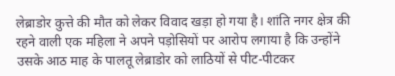लेब्राडोर कुत्ते की मौत को लेकर विवाद खड़ा हो गया है। शांति नगर क्षेत्र की रहने वाली एक महिला ने अपने पड़ोसियों पर आरोप लगाया है कि उन्होंने उसके आठ माह के पालतू लेब्राडोर को लाठियों से पीट-पीटकर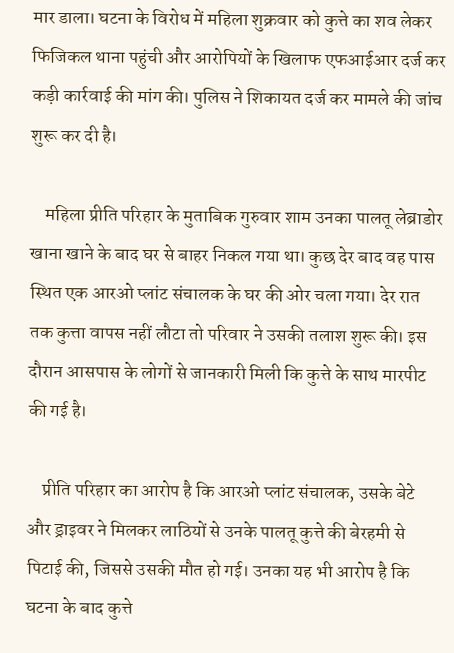मार डाला। घटना के विरोध में महिला शुक्रवार को कुत्ते का शव लेकर फिजिकल थाना पहुंची और आरोपियों के खिलाफ एफआईआर दर्ज कर कड़ी कार्रवाई की मांग की। पुलिस ने शिकायत दर्ज कर मामले की जांच शुरू कर दी है।

    महिला प्रीति परिहार के मुताबिक गुरुवार शाम उनका पालतू लेब्राडोर खाना खाने के बाद घर से बाहर निकल गया था। कुछ देर बाद वह पास स्थित एक आरओ प्लांट संचालक के घर की ओर चला गया। देर रात तक कुत्ता वापस नहीं लौटा तो परिवार ने उसकी तलाश शुरू की। इस दौरान आसपास के लोगों से जानकारी मिली कि कुत्ते के साथ मारपीट की गई है।

    प्रीति परिहार का आरोप है कि आरओ प्लांट संचालक, उसके बेटे और ड्राइवर ने मिलकर लाठियों से उनके पालतू कुत्ते की बेरहमी से पिटाई की, जिससे उसकी मौत हो गई। उनका यह भी आरोप है कि घटना के बाद कुत्ते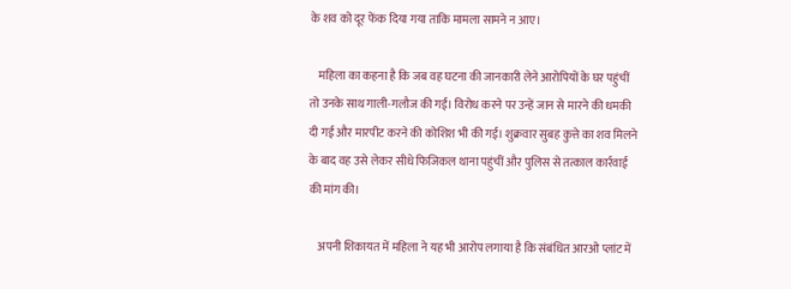के शव को दूर फेंक दिया गया ताकि मामला सामने न आए।

    महिला का कहना है कि जब वह घटना की जानकारी लेने आरोपियों के घर पहुंचीं तो उनके साथ गाली-गलौज की गई। विरोध करने पर उन्हें जान से मारने की धमकी दी गई और मारपीट करने की कोशिश भी की गई। शुक्रवार सुबह कुत्ते का शव मिलने के बाद वह उसे लेकर सीधे फिजिकल थाना पहुंचीं और पुलिस से तत्काल कार्रवाई की मांग की।

    अपनी शिकायत में महिला ने यह भी आरोप लगाया है कि संबंधित आरओ प्लांट में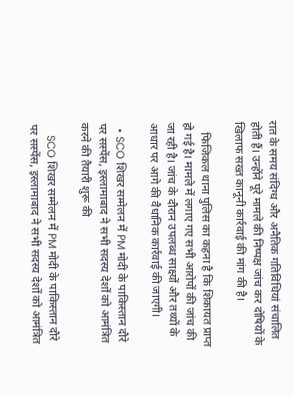रात के समय संदिग्ध और अनैतिक गतिविधियां संचालित होती हैं। उन्होंने पूरे मामले की निष्पक्ष जांच कर दोषियों के खिलाफ सख्त कानूनी कार्रवाई की मांग की है।

    फिजिकल थाना पुलिस का कहना है कि शिकायत प्राप्त हो गई है। मामले में लगाए गए सभी आरोपों की जांच की जा रही है। जांच के दौरान उपलब्ध साक्ष्यों और तथ्यों के आधार पर आगे की वैधानिक कार्रवाई की जाएगी।

  • SCO शिखर सम्मेलन में PM मोदी के पाकिस्तान दौरे पर सस्पेंस, इस्लामाबाद ने सभी सदस्य देशों को आमंत्रित करने की तैयारी शुरू की

    SCO शिखर सम्मेलन में PM मोदी के पाकिस्तान दौरे पर सस्पेंस, इस्लामाबाद ने सभी सदस्य देशों को आमंत्रित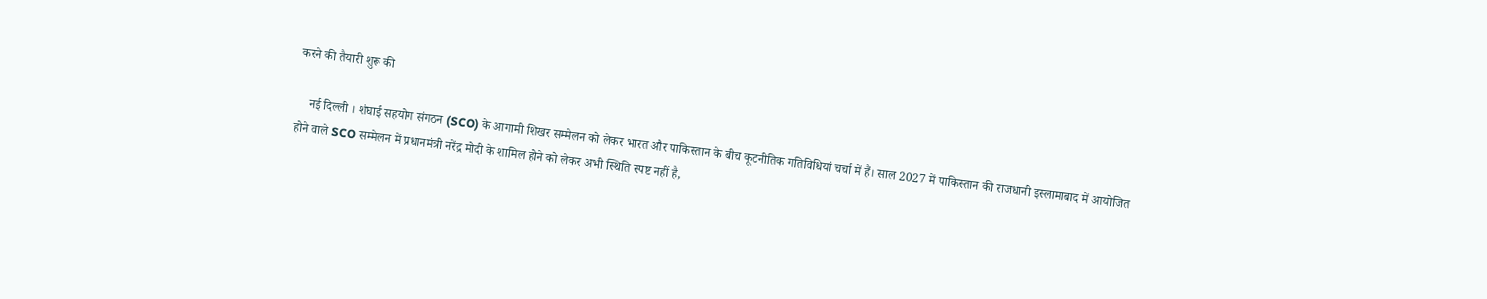करने की तैयारी शुरू की

    नई दिल्ली । शंघाई सहयोग संगठन (SCO) के आगामी शिखर सम्मेलन को लेकर भारत और पाकिस्तान के बीच कूटनीतिक गतिविधियां चर्चा में हैं। साल 2027 में पाकिस्तान की राजधानी इस्लामाबाद में आयोजित होने वाले SCO सम्मेलन में प्रधानमंत्री नरेंद्र मोदी के शामिल होने को लेकर अभी स्थिति स्पष्ट नहीं है,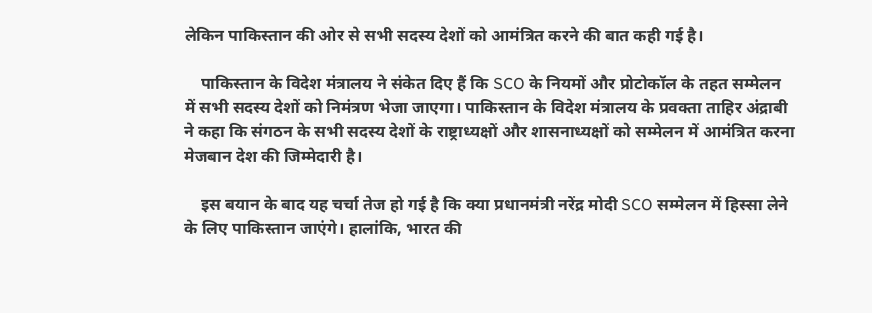लेकिन पाकिस्तान की ओर से सभी सदस्य देशों को आमंत्रित करने की बात कही गई है।

    पाकिस्तान के विदेश मंत्रालय ने संकेत दिए हैं कि SCO के नियमों और प्रोटोकॉल के तहत सम्मेलन में सभी सदस्य देशों को निमंत्रण भेजा जाएगा। पाकिस्तान के विदेश मंत्रालय के प्रवक्ता ताहिर अंद्राबी ने कहा कि संगठन के सभी सदस्य देशों के राष्ट्राध्यक्षों और शासनाध्यक्षों को सम्मेलन में आमंत्रित करना मेजबान देश की जिम्मेदारी है।

    इस बयान के बाद यह चर्चा तेज हो गई है कि क्या प्रधानमंत्री नरेंद्र मोदी SCO सम्मेलन में हिस्सा लेने के लिए पाकिस्तान जाएंगे। हालांकि, भारत की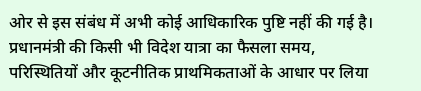ओर से इस संबंध में अभी कोई आधिकारिक पुष्टि नहीं की गई है। प्रधानमंत्री की किसी भी विदेश यात्रा का फैसला समय, परिस्थितियों और कूटनीतिक प्राथमिकताओं के आधार पर लिया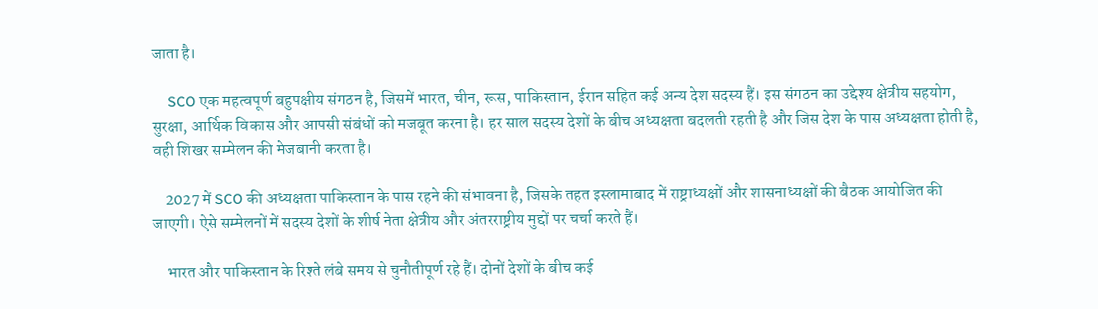जाता है।

    SCO एक महत्वपूर्ण बहुपक्षीय संगठन है, जिसमें भारत, चीन, रूस, पाकिस्तान, ईरान सहित कई अन्य देश सदस्य हैं। इस संगठन का उद्देश्य क्षेत्रीय सहयोग, सुरक्षा, आर्थिक विकास और आपसी संबंधों को मजबूत करना है। हर साल सदस्य देशों के बीच अध्यक्षता बदलती रहती है और जिस देश के पास अध्यक्षता होती है, वही शिखर सम्मेलन की मेजबानी करता है।

    2027 में SCO की अध्यक्षता पाकिस्तान के पास रहने की संभावना है, जिसके तहत इस्लामाबाद में राष्ट्राध्यक्षों और शासनाध्यक्षों की बैठक आयोजित की जाएगी। ऐसे सम्मेलनों में सदस्य देशों के शीर्ष नेता क्षेत्रीय और अंतरराष्ट्रीय मुद्दों पर चर्चा करते हैं।

    भारत और पाकिस्तान के रिश्ते लंबे समय से चुनौतीपूर्ण रहे हैं। दोनों देशों के बीच कई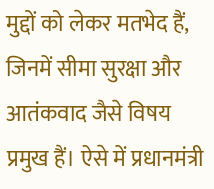मुद्दों को लेकर मतभेद हैं, जिनमें सीमा सुरक्षा और आतंकवाद जैसे विषय प्रमुख हैं। ऐसे में प्रधानमंत्री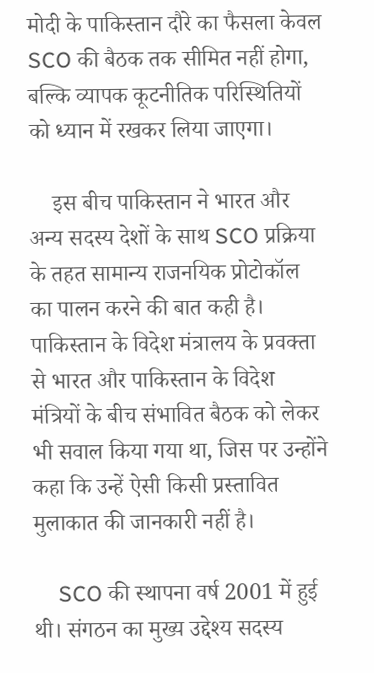मोदी के पाकिस्तान दौरे का फैसला केवल SCO की बैठक तक सीमित नहीं होगा, बल्कि व्यापक कूटनीतिक परिस्थितियों को ध्यान में रखकर लिया जाएगा।

    इस बीच पाकिस्तान ने भारत और अन्य सदस्य देशों के साथ SCO प्रक्रिया के तहत सामान्य राजनयिक प्रोटोकॉल का पालन करने की बात कही है। पाकिस्तान के विदेश मंत्रालय के प्रवक्ता से भारत और पाकिस्तान के विदेश मंत्रियों के बीच संभावित बैठक को लेकर भी सवाल किया गया था, जिस पर उन्होंने कहा कि उन्हें ऐसी किसी प्रस्तावित मुलाकात की जानकारी नहीं है।

    SCO की स्थापना वर्ष 2001 में हुई थी। संगठन का मुख्य उद्देश्य सदस्य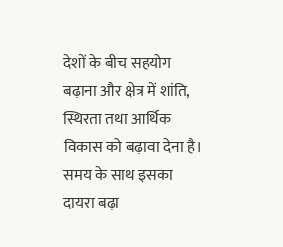देशों के बीच सहयोग बढ़ाना और क्षेत्र में शांति, स्थिरता तथा आर्थिक विकास को बढ़ावा देना है। समय के साथ इसका दायरा बढ़ा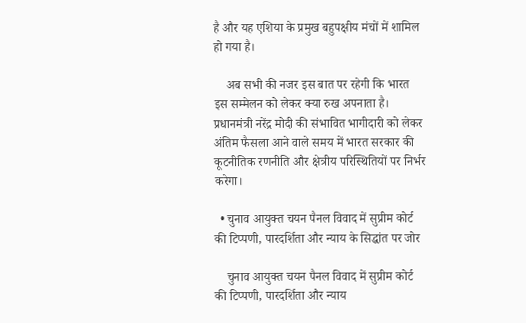है और यह एशिया के प्रमुख बहुपक्षीय मंचों में शामिल हो गया है।

    अब सभी की नजर इस बात पर रहेगी कि भारत इस सम्मेलन को लेकर क्या रुख अपनाता है। प्रधानमंत्री नरेंद्र मोदी की संभावित भागीदारी को लेकर अंतिम फैसला आने वाले समय में भारत सरकार की कूटनीतिक रणनीति और क्षेत्रीय परिस्थितियों पर निर्भर करेगा।

  • चुनाव आयुक्त चयन पैनल विवाद में सुप्रीम कोर्ट की टिप्पणी, पारदर्शिता और न्याय के सिद्धांत पर जोर

    चुनाव आयुक्त चयन पैनल विवाद में सुप्रीम कोर्ट की टिप्पणी, पारदर्शिता और न्याय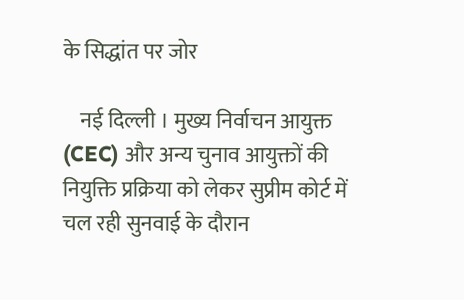के सिद्धांत पर जोर

    नई दिल्ली । मुख्य निर्वाचन आयुक्त (CEC) और अन्य चुनाव आयुक्तों की नियुक्ति प्रक्रिया को लेकर सुप्रीम कोर्ट में चल रही सुनवाई के दौरान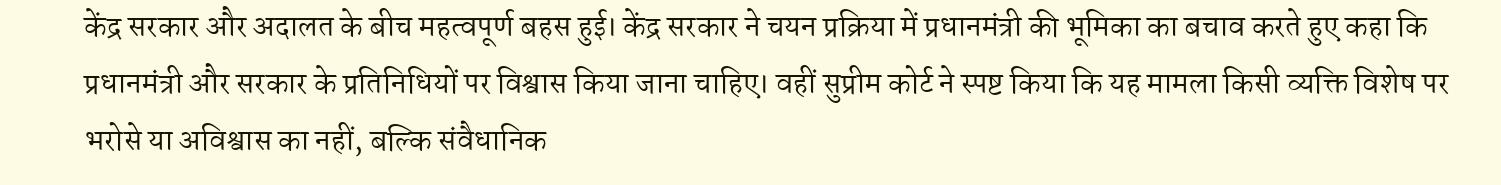केंद्र सरकार और अदालत के बीच महत्वपूर्ण बहस हुई। केंद्र सरकार ने चयन प्रक्रिया में प्रधानमंत्री की भूमिका का बचाव करते हुए कहा कि प्रधानमंत्री और सरकार के प्रतिनिधियों पर विश्वास किया जाना चाहिए। वहीं सुप्रीम कोर्ट ने स्पष्ट किया कि यह मामला किसी व्यक्ति विशेष पर भरोसे या अविश्वास का नहीं, बल्कि संवैधानिक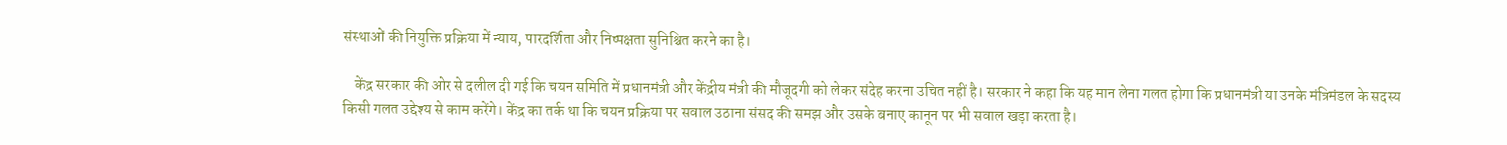संस्थाओं की नियुक्ति प्रक्रिया में न्याय, पारदर्शिता और निष्पक्षता सुनिश्चित करने का है।

    केंद्र सरकार की ओर से दलील दी गई कि चयन समिति में प्रधानमंत्री और केंद्रीय मंत्री की मौजूदगी को लेकर संदेह करना उचित नहीं है। सरकार ने कहा कि यह मान लेना गलत होगा कि प्रधानमंत्री या उनके मंत्रिमंडल के सदस्य किसी गलत उद्देश्य से काम करेंगे। केंद्र का तर्क था कि चयन प्रक्रिया पर सवाल उठाना संसद की समझ और उसके बनाए कानून पर भी सवाल खड़ा करता है।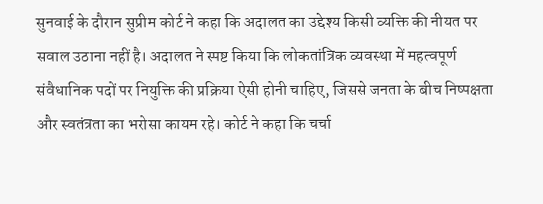सुनवाई के दौरान सुप्रीम कोर्ट ने कहा कि अदालत का उद्देश्य किसी व्यक्ति की नीयत पर सवाल उठाना नहीं है। अदालत ने स्पष्ट किया कि लोकतांत्रिक व्यवस्था में महत्वपूर्ण संवैधानिक पदों पर नियुक्ति की प्रक्रिया ऐसी होनी चाहिए, जिससे जनता के बीच निष्पक्षता और स्वतंत्रता का भरोसा कायम रहे। कोर्ट ने कहा कि चर्चा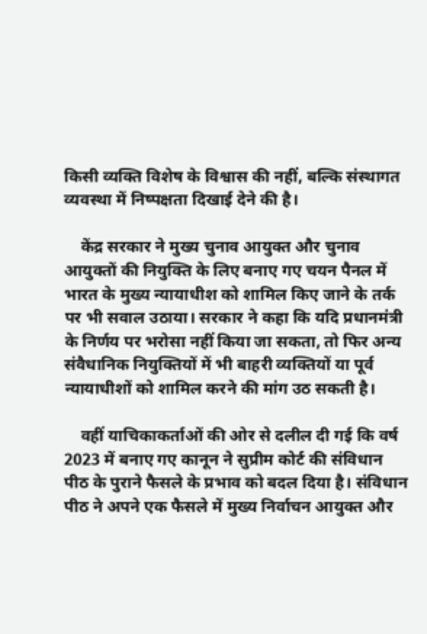किसी व्यक्ति विशेष के विश्वास की नहीं, बल्कि संस्थागत व्यवस्था में निष्पक्षता दिखाई देने की है।

    केंद्र सरकार ने मुख्य चुनाव आयुक्त और चुनाव आयुक्तों की नियुक्ति के लिए बनाए गए चयन पैनल में भारत के मुख्य न्यायाधीश को शामिल किए जाने के तर्क पर भी सवाल उठाया। सरकार ने कहा कि यदि प्रधानमंत्री के निर्णय पर भरोसा नहीं किया जा सकता, तो फिर अन्य संवैधानिक नियुक्तियों में भी बाहरी व्यक्तियों या पूर्व न्यायाधीशों को शामिल करने की मांग उठ सकती है।

    वहीं याचिकाकर्ताओं की ओर से दलील दी गई कि वर्ष 2023 में बनाए गए कानून ने सुप्रीम कोर्ट की संविधान पीठ के पुराने फैसले के प्रभाव को बदल दिया है। संविधान पीठ ने अपने एक फैसले में मुख्य निर्वाचन आयुक्त और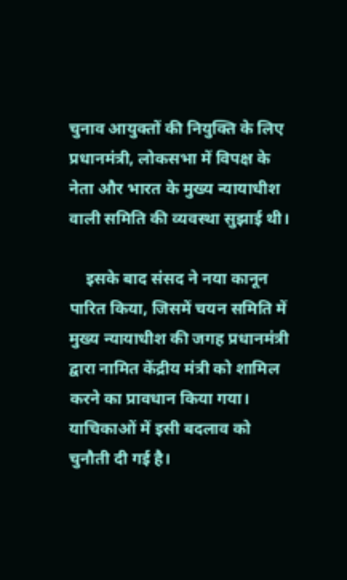चुनाव आयुक्तों की नियुक्ति के लिए प्रधानमंत्री, लोकसभा में विपक्ष के नेता और भारत के मुख्य न्यायाधीश वाली समिति की व्यवस्था सुझाई थी।

    इसके बाद संसद ने नया कानून पारित किया, जिसमें चयन समिति में मुख्य न्यायाधीश की जगह प्रधानमंत्री द्वारा नामित केंद्रीय मंत्री को शामिल करने का प्रावधान किया गया। याचिकाओं में इसी बदलाव को चुनौती दी गई है।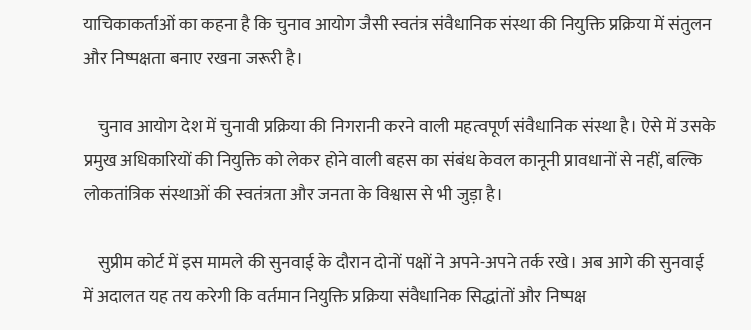याचिकाकर्ताओं का कहना है कि चुनाव आयोग जैसी स्वतंत्र संवैधानिक संस्था की नियुक्ति प्रक्रिया में संतुलन और निष्पक्षता बनाए रखना जरूरी है।

    चुनाव आयोग देश में चुनावी प्रक्रिया की निगरानी करने वाली महत्वपूर्ण संवैधानिक संस्था है। ऐसे में उसके प्रमुख अधिकारियों की नियुक्ति को लेकर होने वाली बहस का संबंध केवल कानूनी प्रावधानों से नहीं, बल्कि लोकतांत्रिक संस्थाओं की स्वतंत्रता और जनता के विश्वास से भी जुड़ा है।

    सुप्रीम कोर्ट में इस मामले की सुनवाई के दौरान दोनों पक्षों ने अपने-अपने तर्क रखे। अब आगे की सुनवाई में अदालत यह तय करेगी कि वर्तमान नियुक्ति प्रक्रिया संवैधानिक सिद्धांतों और निष्पक्ष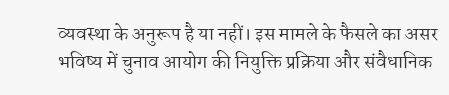व्यवस्था के अनुरूप है या नहीं। इस मामले के फैसले का असर भविष्य में चुनाव आयोग की नियुक्ति प्रक्रिया और संवैधानिक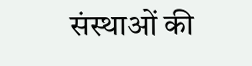संस्थाओं की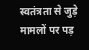स्वतंत्रता से जुड़े मामलों पर पड़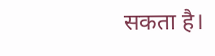सकता है।